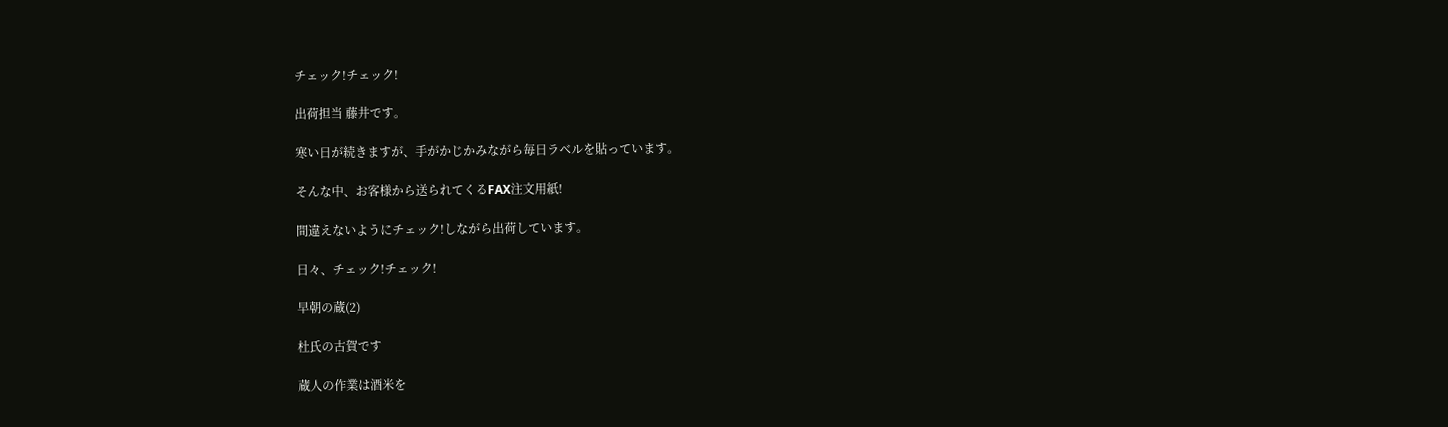チェック!チェック!

出荷担当 藤井です。

寒い日が続きますが、手がかじかみながら毎日ラベルを貼っています。

そんな中、お客様から送られてくるFAX注文用紙!

間違えないようにチェック!しながら出荷しています。

日々、チェック!チェック!

早朝の蔵(2)

杜氏の古賀です

蔵人の作業は酒米を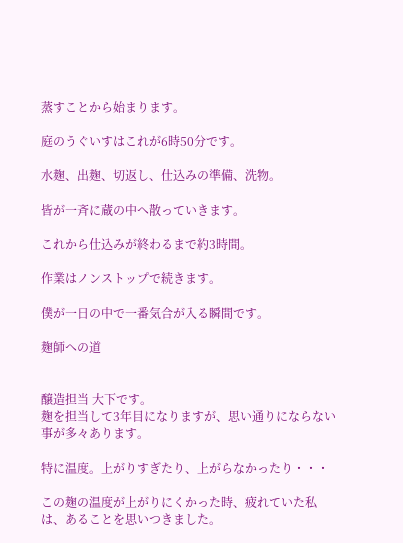蒸すことから始まります。

庭のうぐいすはこれが6時50分です。

水麹、出麹、切返し、仕込みの準備、洗物。

皆が一斉に蔵の中へ散っていきます。

これから仕込みが終わるまで約3時間。

作業はノンストップで続きます。

僕が一日の中で一番気合が入る瞬間です。

麹師への道


醸造担当 大下です。
麹を担当して3年目になりますが、思い通りにならない事が多々あります。

特に温度。上がりすぎたり、上がらなかったり・・・

この麹の温度が上がりにくかった時、疲れていた私は、あることを思いつきました。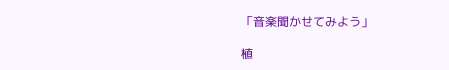「音楽聞かせてみよう」

植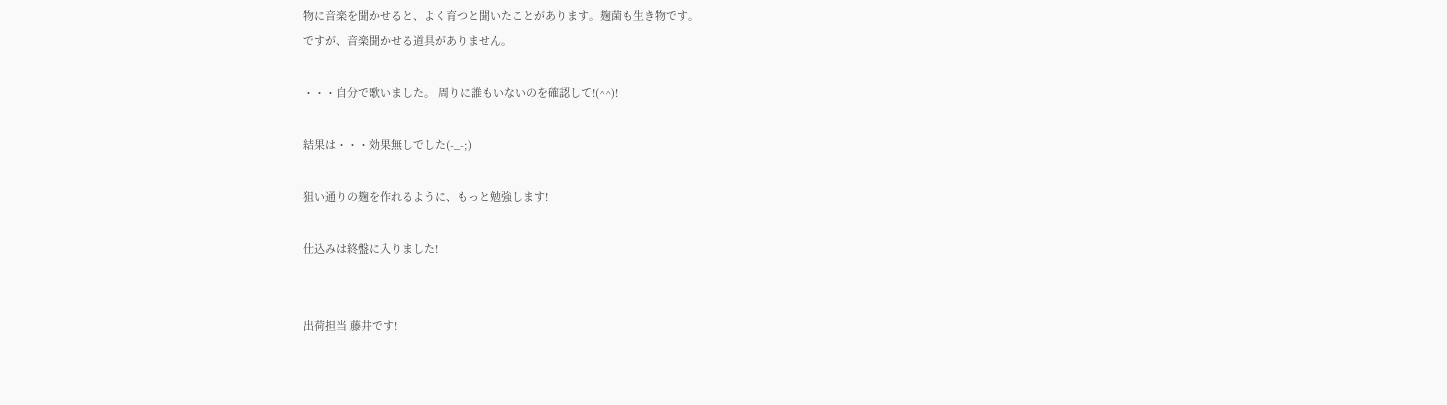物に音楽を聞かせると、よく育つと聞いたことがあります。麹菌も生き物です。
ですが、音楽聞かせる道具がありません。

・・・自分で歌いました。 周りに誰もいないのを確認して!(^^)!

結果は・・・効果無しでした(-_-;)

狙い通りの麹を作れるように、もっと勉強します!

仕込みは終盤に入りました!


出荷担当 藤井です!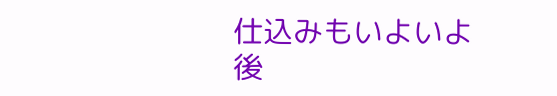仕込みもいよいよ後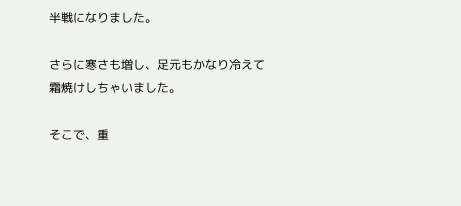半戦になりました。

さらに寒さも増し、足元もかなり冷えて霜焼けしちゃいました。

そこで、重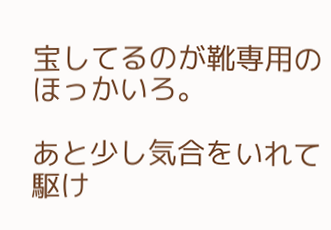宝してるのが靴専用のほっかいろ。

あと少し気合をいれて駆け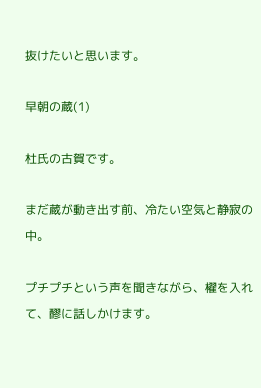抜けたいと思います。

早朝の蔵(1)

杜氏の古賀です。

まだ蔵が動き出す前、冷たい空気と静寂の中。

プチプチという声を聞きながら、櫂を入れて、醪に話しかけます。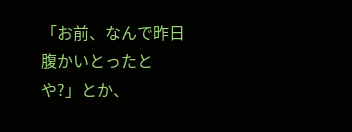「お前、なんで昨日腹かいとったとや?」とか、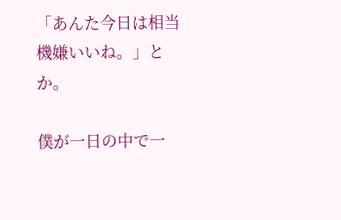「あんた今日は相当機嫌いいね。」とか。

僕が一日の中で一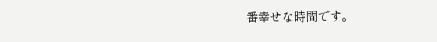番幸せな時間です。